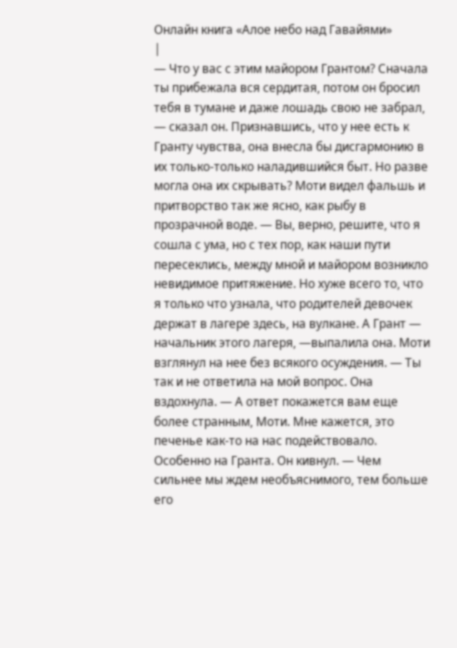Онлайн книга «Алое небо над Гавайями»
|
— Что у вас с этим майором Грантом? Сначала ты прибежала вся сердитая, потом он бросил тебя в тумане и даже лошадь свою не забрал, — сказал он. Признавшись, что у нее есть к Гранту чувства, она внесла бы дисгармонию в их только-только наладившийся быт. Но разве могла она их скрывать? Моти видел фальшь и притворство так же ясно, как рыбу в прозрачной воде. — Вы, верно, решите, что я сошла с ума, но с тех пор, как наши пути пересеклись, между мной и майором возникло невидимое притяжение. Но хуже всего то, что я только что узнала, что родителей девочек держат в лагере здесь, на вулкане. А Грант — начальник этого лагеря, —выпалила она. Моти взглянул на нее без всякого осуждения. — Ты так и не ответила на мой вопрос. Она вздохнула. — А ответ покажется вам еще более странным, Моти. Мне кажется, это печенье как-то на нас подействовало. Особенно на Гранта. Он кивнул. — Чем сильнее мы ждем необъяснимого, тем больше его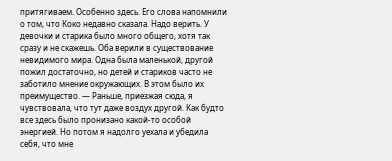притягиваем. Особенно здесь. Его слова напомнили о том, что Коко недавно сказала. Надо верить. У девочки и старика было много общего, хотя так сразу и не скажешь. Оба верили в существование невидимого мира. Одна была маленькой, другой пожил достаточно, но детей и стариков часто не заботило мнение окружающих. В этом было их преимущество. — Раньше, приезжая сюда, я чувствовала, что тут даже воздух другой. Как будто все здесь было пронизано какой-то особой энергией. Но потом я надолго уехала и убедила себя, что мне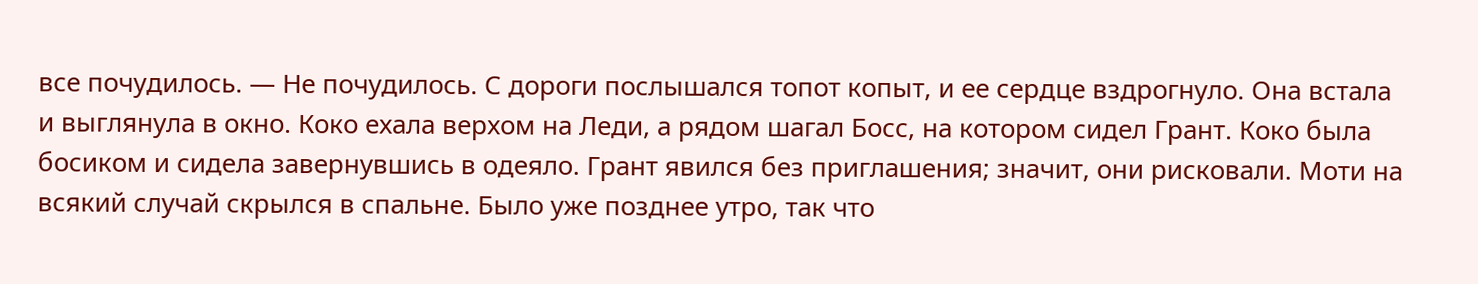все почудилось. — Не почудилось. С дороги послышался топот копыт, и ее сердце вздрогнуло. Она встала и выглянула в окно. Коко ехала верхом на Леди, а рядом шагал Босс, на котором сидел Грант. Коко была босиком и сидела завернувшись в одеяло. Грант явился без приглашения; значит, они рисковали. Моти на всякий случай скрылся в спальне. Было уже позднее утро, так что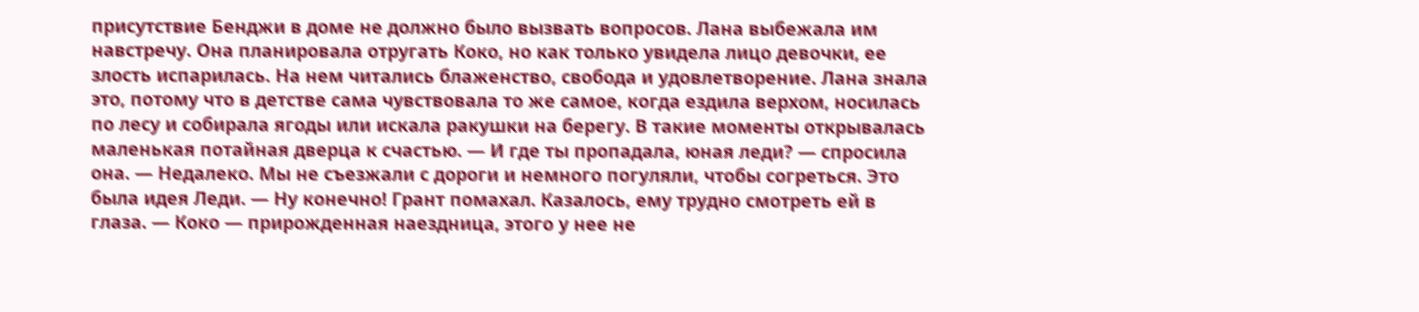присутствие Бенджи в доме не должно было вызвать вопросов. Лана выбежала им навстречу. Она планировала отругать Коко, но как только увидела лицо девочки, ее злость испарилась. На нем читались блаженство, свобода и удовлетворение. Лана знала это, потому что в детстве сама чувствовала то же самое, когда ездила верхом, носилась по лесу и собирала ягоды или искала ракушки на берегу. В такие моменты открывалась маленькая потайная дверца к счастью. — И где ты пропадала, юная леди? — спросила она. — Недалеко. Мы не съезжали с дороги и немного погуляли, чтобы согреться. Это была идея Леди. — Ну конечно! Грант помахал. Казалось, ему трудно смотреть ей в глаза. — Коко — прирожденная наездница, этого у нее не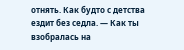отнять. Как будто с детства ездит без седла. — Как ты взобралась на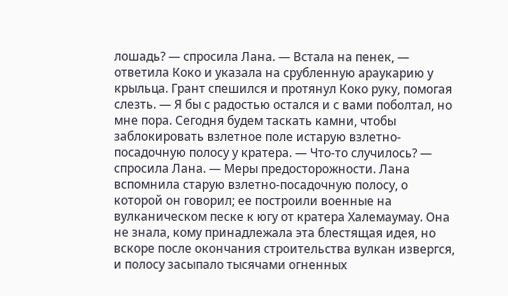лошадь? — спросила Лана. — Встала на пенек, — ответила Коко и указала на срубленную араукарию у крыльца. Грант спешился и протянул Коко руку, помогая слезть. — Я бы с радостью остался и с вами поболтал, но мне пора. Сегодня будем таскать камни, чтобы заблокировать взлетное поле истарую взлетно-посадочную полосу у кратера. — Что-то случилось? — спросила Лана. — Меры предосторожности. Лана вспомнила старую взлетно-посадочную полосу, о которой он говорил; ее построили военные на вулканическом песке к югу от кратера Халемаумау. Она не знала, кому принадлежала эта блестящая идея, но вскоре после окончания строительства вулкан извергся, и полосу засыпало тысячами огненных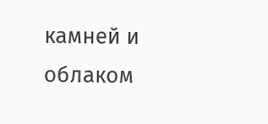камней и облаком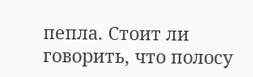пепла. Стоит ли говорить, что полосу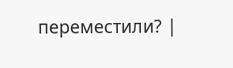переместили? |